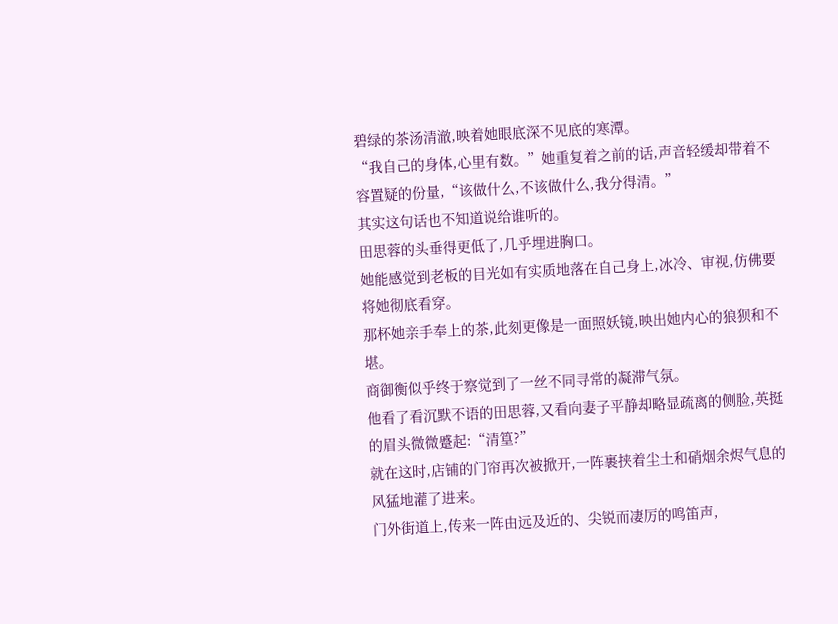碧绿的茶汤清澈,映着她眼底深不见底的寒潭。
“我自己的身体,心里有数。”她重复着之前的话,声音轻缓却带着不容置疑的份量,“该做什么,不该做什么,我分得清。”
其实这句话也不知道说给谁听的。
田思蓉的头垂得更低了,几乎埋进胸口。
她能感觉到老板的目光如有实质地落在自己身上,冰冷、审视,仿佛要将她彻底看穿。
那杯她亲手奉上的茶,此刻更像是一面照妖镜,映出她内心的狼狈和不堪。
商御衡似乎终于察觉到了一丝不同寻常的凝滞气氛。
他看了看沉默不语的田思蓉,又看向妻子平静却略显疏离的侧脸,英挺的眉头微微蹙起:“清篁?”
就在这时,店铺的门帘再次被掀开,一阵裹挟着尘土和硝烟余烬气息的风猛地灌了进来。
门外街道上,传来一阵由远及近的、尖锐而凄厉的鸣笛声,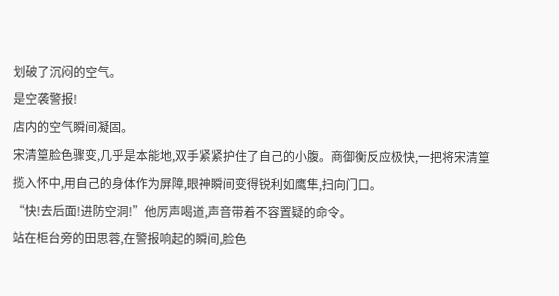划破了沉闷的空气。
是空袭警报!
店内的空气瞬间凝固。
宋清篁脸色骤变,几乎是本能地,双手紧紧护住了自己的小腹。商御衡反应极快,一把将宋清篁揽入怀中,用自己的身体作为屏障,眼神瞬间变得锐利如鹰隼,扫向门口。
“快!去后面!进防空洞!”他厉声喝道,声音带着不容置疑的命令。
站在柜台旁的田思蓉,在警报响起的瞬间,脸色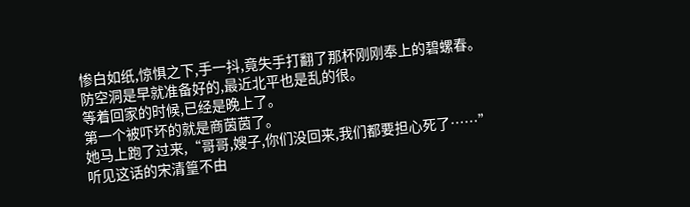惨白如纸,惊惧之下,手一抖,竟失手打翻了那杯刚刚奉上的碧螺春。
防空洞是早就准备好的,最近北平也是乱的很。
等着回家的时候,已经是晚上了。
第一个被吓坏的就是商茵茵了。
她马上跑了过来,“哥哥,嫂子,你们没回来,我们都要担心死了……”
听见这话的宋清篁不由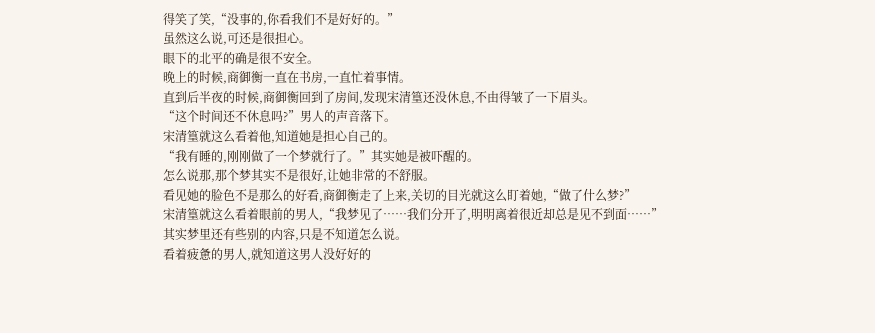得笑了笑,“没事的,你看我们不是好好的。”
虽然这么说,可还是很担心。
眼下的北平的确是很不安全。
晚上的时候,商御衡一直在书房,一直忙着事情。
直到后半夜的时候,商御衡回到了房间,发现宋清篁还没休息,不由得皱了一下眉头。
“这个时间还不休息吗?”男人的声音落下。
宋清篁就这么看着他,知道她是担心自己的。
“我有睡的,刚刚做了一个梦就行了。”其实她是被吓醒的。
怎么说那,那个梦其实不是很好,让她非常的不舒服。
看见她的脸色不是那么的好看,商御衡走了上来,关切的目光就这么盯着她,“做了什么梦?”
宋清篁就这么看着眼前的男人,“我梦见了……我们分开了,明明离着很近却总是见不到面……”
其实梦里还有些别的内容,只是不知道怎么说。
看着疲惫的男人,就知道这男人没好好的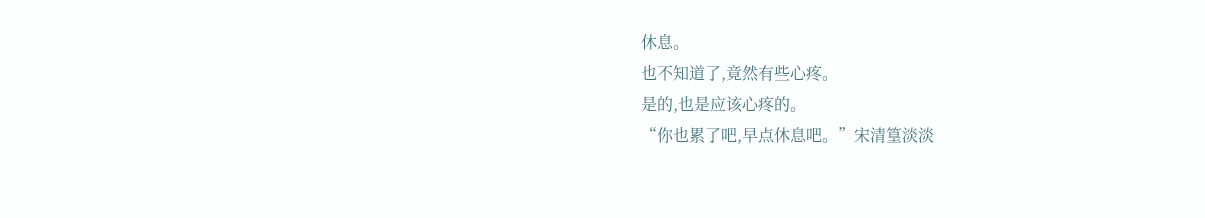休息。
也不知道了,竟然有些心疼。
是的,也是应该心疼的。
“你也累了吧,早点休息吧。”宋清篁淡淡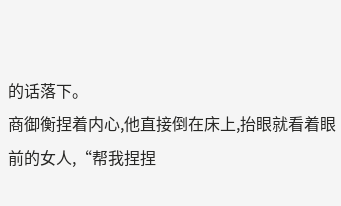的话落下。
商御衡捏着内心,他直接倒在床上,抬眼就看着眼前的女人,“帮我捏捏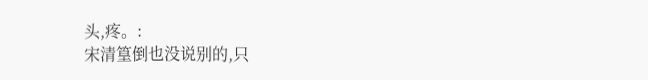头,疼。:
宋清篁倒也没说别的,只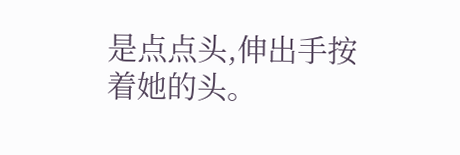是点点头,伸出手按着她的头。